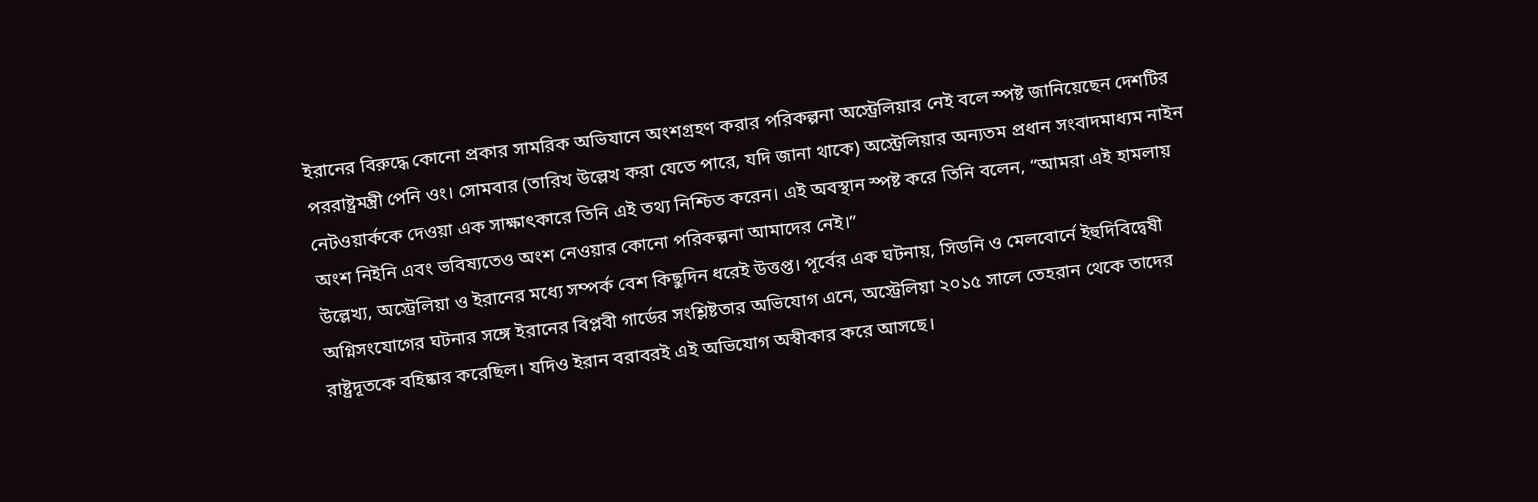ইরানের বিরুদ্ধে কোনো প্রকার সামরিক অভিযানে অংশগ্রহণ করার পরিকল্পনা অস্ট্রেলিয়ার নেই বলে স্পষ্ট জানিয়েছেন দেশটির পররাষ্ট্রমন্ত্রী পেনি ওং। সোমবার (তারিখ উল্লেখ করা যেতে পারে, যদি জানা থাকে) অস্ট্রেলিয়ার অন্যতম প্রধান সংবাদমাধ্যম নাইন নেটওয়ার্ককে দেওয়া এক সাক্ষাৎকারে তিনি এই তথ্য নিশ্চিত করেন। এই অবস্থান স্পষ্ট করে তিনি বলেন, “আমরা এই হামলায় অংশ নিইনি এবং ভবিষ্যতেও অংশ নেওয়ার কোনো পরিকল্পনা আমাদের নেই।”
উল্লেখ্য, অস্ট্রেলিয়া ও ইরানের মধ্যে সম্পর্ক বেশ কিছুদিন ধরেই উত্তপ্ত। পূর্বের এক ঘটনায়, সিডনি ও মেলবোর্নে ইহুদিবিদ্বেষী অগ্নিসংযোগের ঘটনার সঙ্গে ইরানের বিপ্লবী গার্ডের সংশ্লিষ্টতার অভিযোগ এনে, অস্ট্রেলিয়া ২০১৫ সালে তেহরান থেকে তাদের রাষ্ট্রদূতকে বহিষ্কার করেছিল। যদিও ইরান বরাবরই এই অভিযোগ অস্বীকার করে আসছে।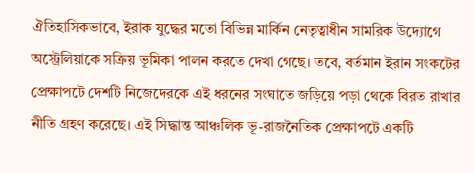ঐতিহাসিকভাবে, ইরাক যুদ্ধের মতো বিভিন্ন মার্কিন নেতৃত্বাধীন সামরিক উদ্যোগে অস্ট্রেলিয়াকে সক্রিয় ভূমিকা পালন করতে দেখা গেছে। তবে, বর্তমান ইরান সংকটের প্রেক্ষাপটে দেশটি নিজেদেরকে এই ধরনের সংঘাতে জড়িয়ে পড়া থেকে বিরত রাখার নীতি গ্রহণ করেছে। এই সিদ্ধান্ত আঞ্চলিক ভূ-রাজনৈতিক প্রেক্ষাপটে একটি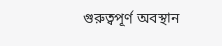গুরুত্বপূর্ণ অবস্থান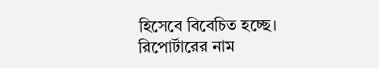হিসেবে বিবেচিত হচ্ছে।
রিপোর্টারের নাম